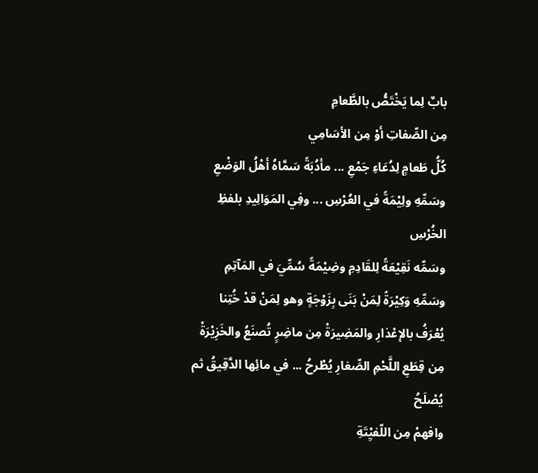بابٌ لِما يَخْتَصُّ بالطَّعامِ
مِن الصِّفاتِ أوْ مِن الأسَامِي
كُلُّ طَعامٍ لِدُعَاءِ جَمْعِ ... مأدُبَةً سَمَّاهُ أهْلُ الوَضْعِ
وسَمِّهِ ولِيْمَةً في العُرْسِ ... وفِي المَوَالِيدِ بلفظِ الخُرْسِ
وسَمِّه نَقِيْعَةً لِلقَادِمِ وضِيْمَةً سُمِّيَ في المَآتِمِ
وسَمِّهِ وَكِيْرَةً لِمَنْ بَنَى بِزَوْجَةٍ وهو لِمَنْ قدْ خُتِنا
يُعْرَفُ بالإعْذارِ والمَضِيرَةْ مِن ماضِرٍ تُصنَعُ والخَزِيْرَةْ
مِن قِطَعِ اللَّحْمِ الصِّغارِ يُطْرحُ ... في مائِها الدَّقِيقُ ثم يُصْلَحُ
وافهمْ مِن اللّفيِْتَةِ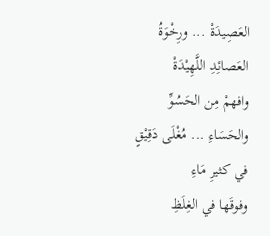العَصِيدَةْ ... ورِخْوَةُ العَصائِدِ اللَّهِيْدَةْ
وافهمْ مِن الحَسُوِّ والحَسَاءِ ... مُغْلَى دَقِيْقٍ في كثيرِ مَاءِ
وفوقَها في الغِلَظِ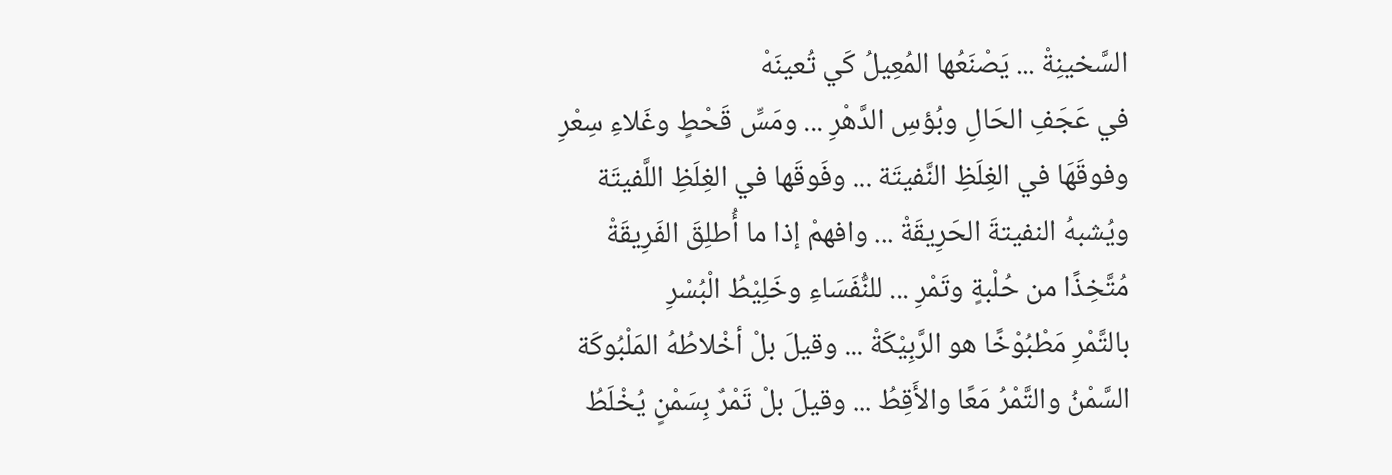السَّخينِةْ ... يَصْنَعُها المُعِيلُ كَي تُعينَهْ
في عَجَفِ الحَالِ وبُؤسِ الدَّهْرِ ... ومَسِّ قَحْطٍ وغَلاءِ سِعْرِ
وفوقَهَا في الغِلَظِ النَّفيتَة ... وفَوقَها في الغِلَظِ اللَّفيتَة
ويُشبهُ النفيتةَ الحَرِيقَةْ ... وافهمْ إذا ما أُطلِقَ الفَرِيقَةْ
مُتَّخِذًا من حُلْبةٍ وتَمْرِ ... للنُّفَسَاءِ وخَلِيْطُ الْبُسْرِ
بالتَّمْرِ مَطْبُوْخًا هو الرَّبِيْكَةْ ... وقيلَ بلْ أخْلاطُهُ المَلْبُوكَة
السَّمْنُ والتَّمْرُ مَعًا والأَقِطُ ... وقيلَ بلْ تَمْرٌ بِسَمْنٍ يُخْلَطُ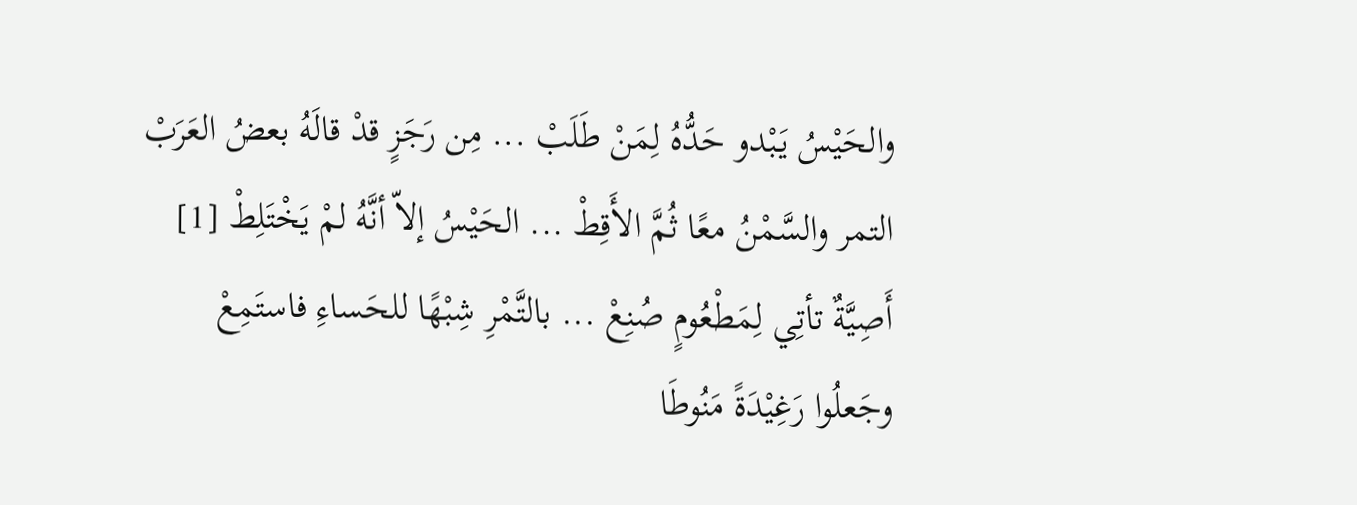والحَيْسُ يَبْدو حَدُّهُ لِمَنْ طَلَبْ ... مِن رَجَزٍ قدْ قالَهُ بعضُ العَرَبْ
التمر والسَّمْنُ معًا ثُمَّ الأَقِطْ ... الحَيْسُ إلاّ أنَّهُ لمْ يَخْتَلِطْ [1]
أَصِيَّةٌ تأتِي لِمَطْعُومٍ صُنِعْ ... بالتَّمْرِ شِبْهًا للحَساءِ فاستَمِعْ
وجَعلُوا رَغِيْدَةً مَنُوطَا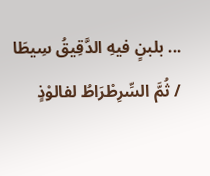... بلبنٍ فيهِ الدَّقِيقُ سِيطَا
/ ثُمَّ السِّرِطْرَاطُ لفالوْذٍ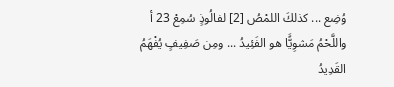وُضِع ... كذلكَ اللمْصُ [2] لفالُوذٍ سُمِعْ 23 أ
واللَّحْمُ مَشوِيًَّا هو الفَئِيدُ ... ومِن صَفِيفٍ يُفْهَمُ القَدِيدُ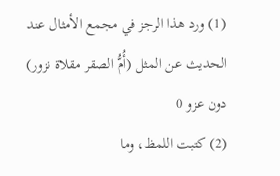(1) ورد هذا الرجز في مجمع الأمثال عند الحديث عن المثل (أُمُّ الصقر مقلاة نزور) دون عزو 0
(2) كتبت اللمظ، وما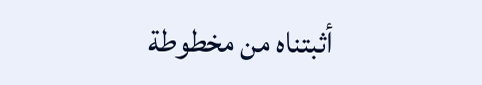أثبتناه من مخطوطة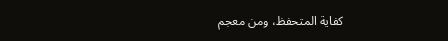كفاية المتحفظ، ومن معجم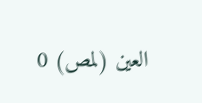العين (لمص) 0